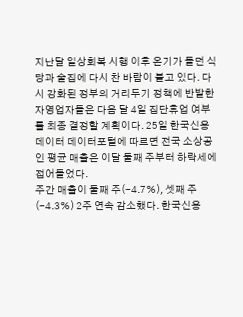지난달 일상회복 시행 이후 온기가 돌던 식당과 술집에 다시 찬 바람이 불고 있다. 다시 강화된 정부의 거리두기 정책에 반발한 자영업자들은 다음 달 4일 집단휴업 여부를 최종 결정할 계획이다. 25일 한국신용데이터 데이터포털에 따르면 전국 소상공인 평균 매출은 이달 둘째 주부터 하락세에 접어들었다.
주간 매출이 둘째 주(-4.7%), 셋째 주(-4.3%) 2주 연속 감소했다. 한국신용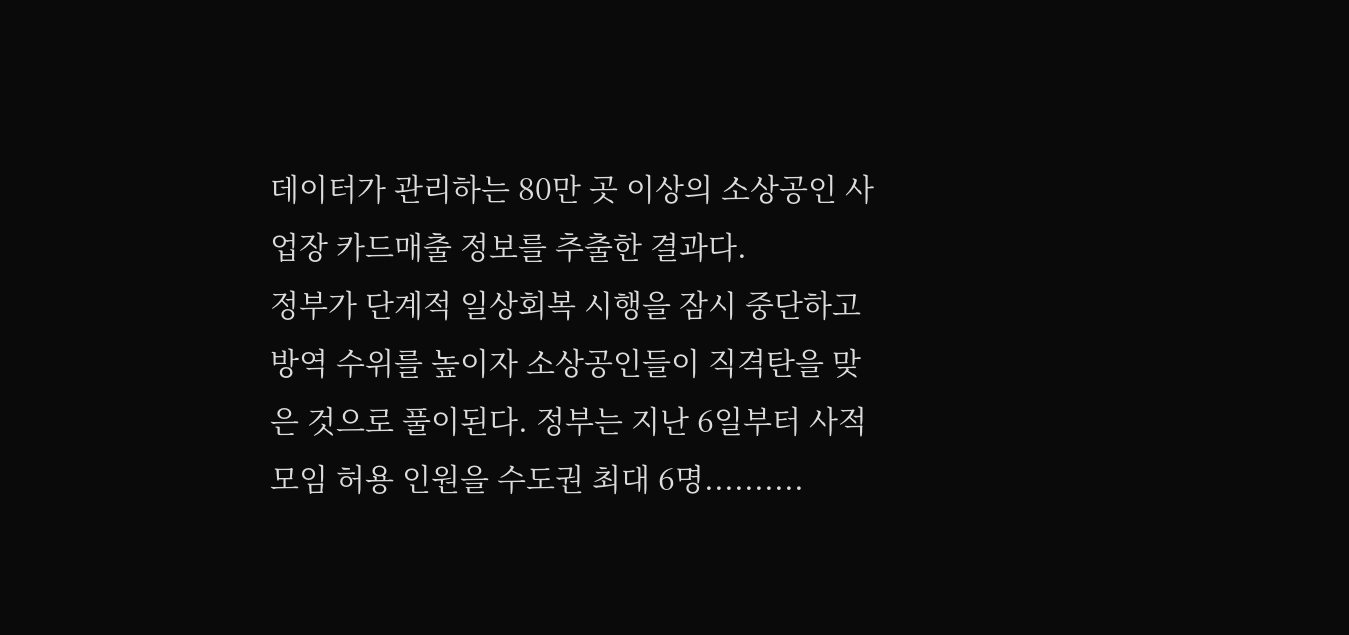데이터가 관리하는 80만 곳 이상의 소상공인 사업장 카드매출 정보를 추출한 결과다.
정부가 단계적 일상회복 시행을 잠시 중단하고 방역 수위를 높이자 소상공인들이 직격탄을 맞은 것으로 풀이된다. 정부는 지난 6일부터 사적모임 허용 인원을 수도권 최대 6명..........